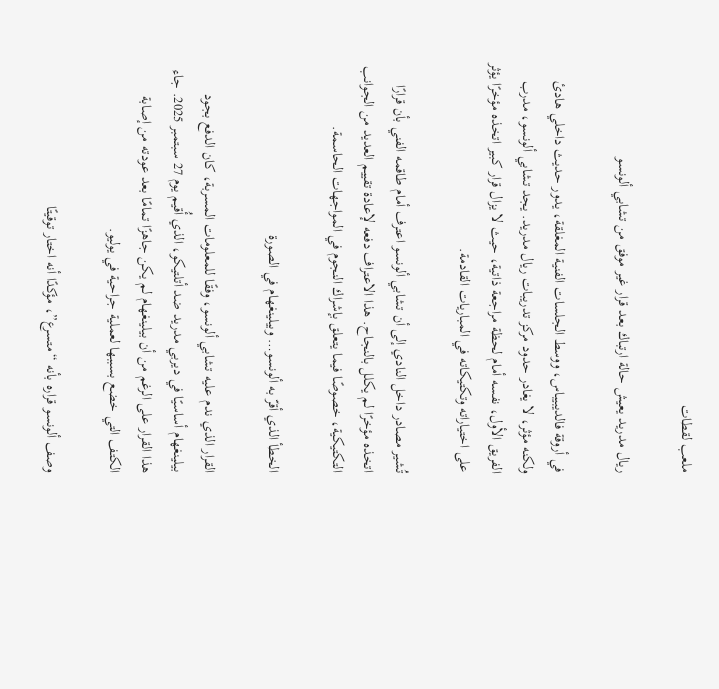ملعب لقطات

ريال مدريد يعيش حالة ارتباك بعد قرار غير موفق من تشابي ألونسو

في أروقة فالديبيباس، ووسط الجلسات الفنية المغلقة، يدور حديث داخلي هادئ ولكنه مؤثر، لا يغادر حدود مركز تدريبات ريال مدريد. يجد تشابي ألونسو، مدرب الفريق الأول، نفسه أمام لحظة مراجعة ذاتية، حيث لا يزال قرار كبير اتخذه مؤخرًا يؤثر على اختياراته وتكتيكاته في المباريات القادمة.

تُشير مصادر داخل النادي إلى أن تشابي ألونسو اعترف أمام طاقمه الفني بأن قرارًا اتخذه مؤخرًا لم يكلل بالنجاح. هذا الاعتراف دفعه لإعادة تقييم العديد من الجوانب التكتيكية، خصوصًا فيما يتعلق بإشراك النجوم في المواجهات الحاسمة.

الخطأ الذي أقرّ به ألونسو… وبيلينغهام في الصورة

القرار الذي ندم عليه تشابي ألونسو، وفقًا للمعلومات المسربة، كان الدفع بجود بيلينغهام أساسيًا في ديربي مدريد ضد أتلتيكو، الذي أُقيم يوم 27 سبتمبر 2025. جاء هذا القرار على الرغم من أن بيلينغهام لم يكن جاهزًا تمامًا بعد عودته من إصابة الكتف التي خضع بسببها لعملية جراحية في يوليو.

وصف ألونسو قراره بأنه “متسرع”، مؤكدًا أنه اختار توقيتًا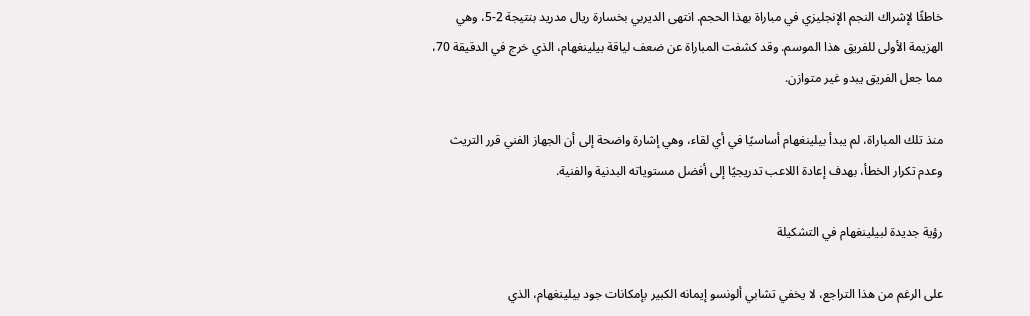خاطئًا لإشراك النجم الإنجليزي في مباراة بهذا الحجم. انتهى الديربي بخسارة ريال مدريد بنتيجة 2-5، وهي الهزيمة الأولى للفريق هذا الموسم. وقد كشفت المباراة عن ضعف لياقة بيلينغهام، الذي خرج في الدقيقة 70، مما جعل الفريق يبدو غير متوازن.

منذ تلك المباراة، لم يبدأ بيلينغهام أساسيًا في أي لقاء، وهي إشارة واضحة إلى أن الجهاز الفني قرر التريث وعدم تكرار الخطأ، بهدف إعادة اللاعب تدريجيًا إلى أفضل مستوياته البدنية والفنية.

رؤية جديدة لبيلينغهام في التشكيلة

على الرغم من هذا التراجع، لا يخفي تشابي ألونسو إيمانه الكبير بإمكانات جود بيلينغهام، الذي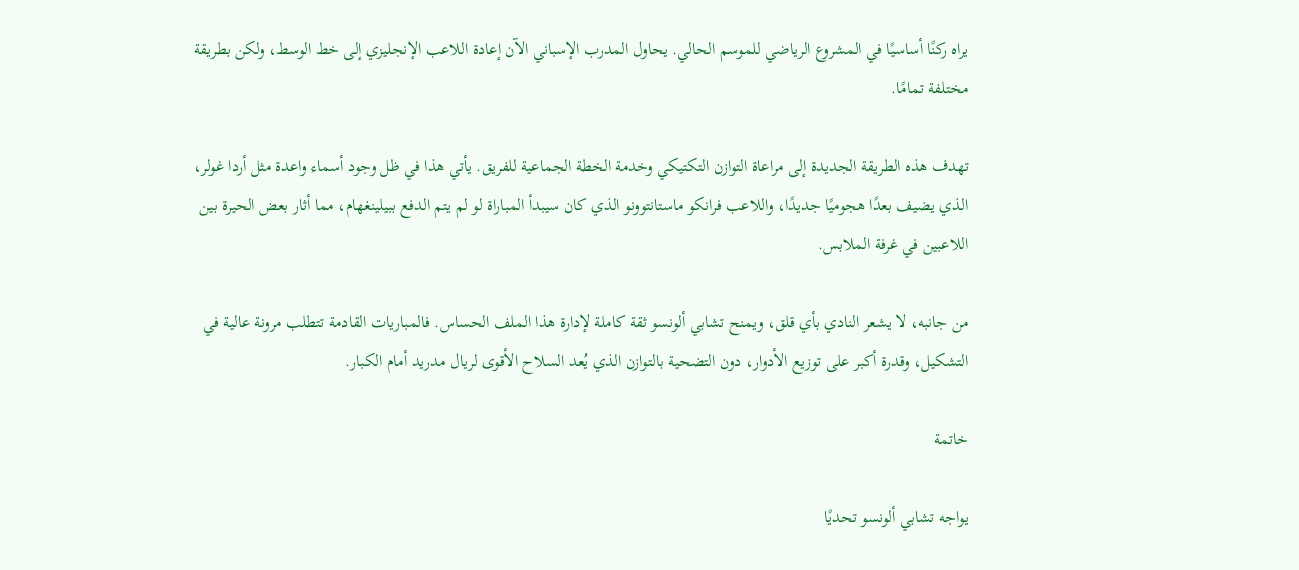يراه ركنًا أساسيًا في المشروع الرياضي للموسم الحالي. يحاول المدرب الإسباني الآن إعادة اللاعب الإنجليزي إلى خط الوسط، ولكن بطريقة مختلفة تمامًا.

تهدف هذه الطريقة الجديدة إلى مراعاة التوازن التكتيكي وخدمة الخطة الجماعية للفريق. يأتي هذا في ظل وجود أسماء واعدة مثل أردا غولر، الذي يضيف بعدًا هجوميًا جديدًا، واللاعب فرانكو ماستانتوونو الذي كان سيبدأ المباراة لو لم يتم الدفع ببيلينغهام، مما أثار بعض الحيرة بين اللاعبين في غرفة الملابس.

من جانبه، لا يشعر النادي بأي قلق، ويمنح تشابي ألونسو ثقة كاملة لإدارة هذا الملف الحساس. فالمباريات القادمة تتطلب مرونة عالية في التشكيل، وقدرة أكبر على توزيع الأدوار، دون التضحية بالتوازن الذي يُعد السلاح الأقوى لريال مدريد أمام الكبار.

خاتمة

يواجه تشابي ألونسو تحديًا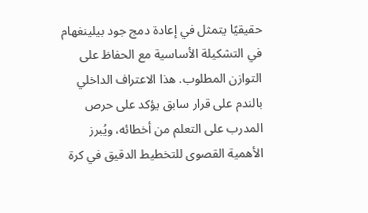حقيقيًا يتمثل في إعادة دمج جود بيلينغهام في التشكيلة الأساسية مع الحفاظ على التوازن المطلوب. هذا الاعتراف الداخلي بالندم على قرار سابق يؤكد على حرص المدرب على التعلم من أخطائه، ويُبرز الأهمية القصوى للتخطيط الدقيق في كرة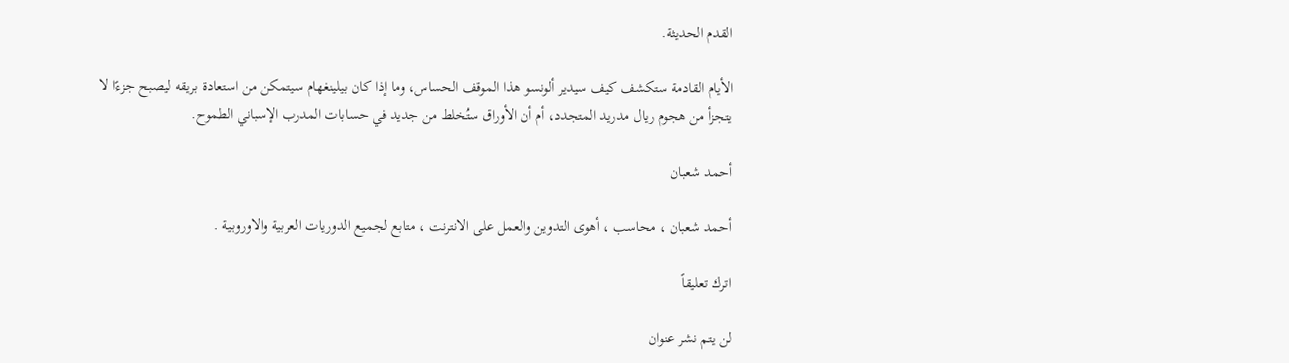القدم الحديثة.

الأيام القادمة ستكشف كيف سيدير ألونسو هذا الموقف الحساس، وما إذا كان بيلينغهام سيتمكن من استعادة بريقه ليصبح جزءًا لا يتجزأ من هجوم ريال مدريد المتجدد، أم أن الأوراق ستُخلط من جديد في حسابات المدرب الإسباني الطموح.

أحمد شعبان

أحمد شعبان ، محاسب ، أهوى التدوين والعمل على الانترنت ، متابع لجميع الدوريات العربية والاوروبية .

اترك تعليقاً

لن يتم نشر عنوان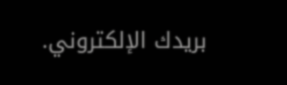بريدك الإلكتروني.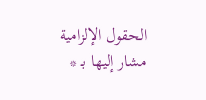الحقول الإلزامية مشار إليها بـ *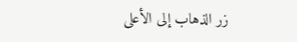زر الذهاب إلى الأعلى